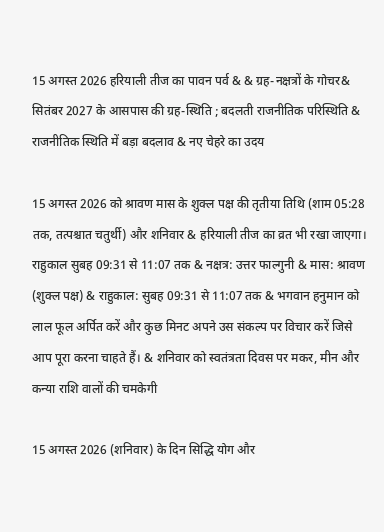15 अगस्त 2026 हरियाली तीज का पावन पर्व & & ग्रह-नक्षत्रों के गोचर&  सितंबर 2027 के आसपास की ग्रह-स्थिति ; बदलती राजनीतिक परिस्थिति & राजनीतिक स्थिति में बड़ा बदलाव & नए चेहरे का उदय

15 अगस्त 2026 को श्रावण मास के शुक्ल पक्ष की तृतीया तिथि (शाम 05:28 तक, तत्पश्चात चतुर्थी) और शनिवार & हरियाली तीज का व्रत भी रखा जाएगा। राहुकाल सुबह 09:31 से 11:07 तक & नक्षत्र: उत्तर फाल्गुनी & मास: श्रावण (शुक्ल पक्ष) & राहुकाल: सुबह 09:31 से 11:07 तक & भगवान हनुमान को लाल फूल अर्पित करें और कुछ मिनट अपने उस संकल्प पर विचार करें जिसे आप पूरा करना चाहते हैं। & शनिवार को स्वतंत्रता दिवस पर मकर, मीन और कन्या राशि वालों की चमकेगी

15 अगस्त 2026 (शनिवार) के दिन सिद्धि योग और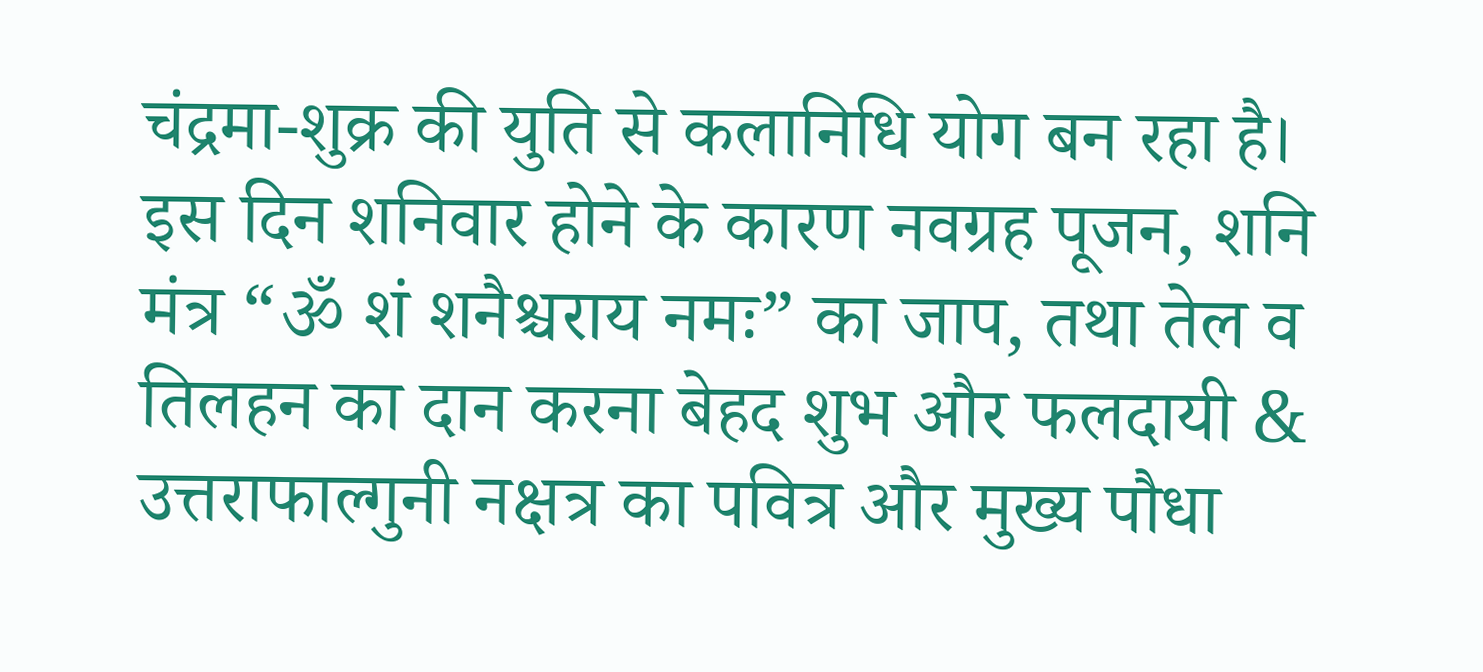चंद्रमा-शुक्र की युति से कलानिधि योग बन रहा है। इस दिन शनिवार होने के कारण नवग्रह पूजन, शनि मंत्र “ॐ शं शनैश्चराय नमः” का जाप, तथा तेल व तिलहन का दान करना बेहद शुभ और फलदायी & उत्तराफाल्गुनी नक्षत्र का पवित्र और मुख्य पौधा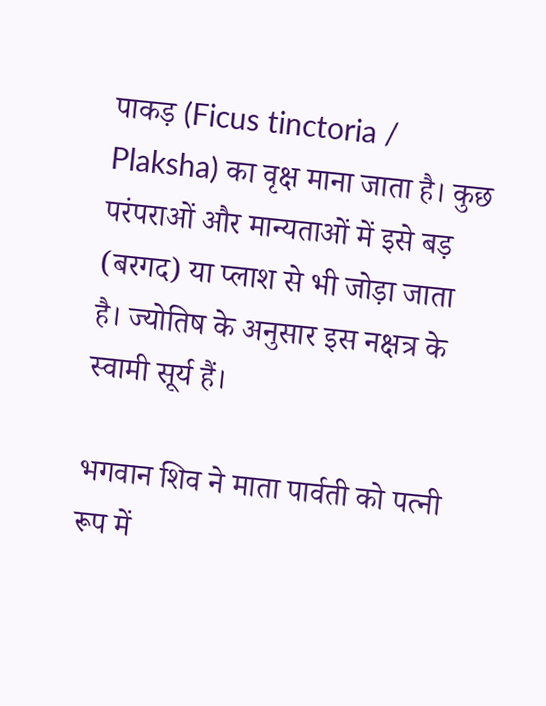पाकड़ (Ficus tinctoria / Plaksha) का वृक्ष माना जाता है। कुछ परंपराओं और मान्यताओं में इसे बड़ (बरगद) या प्लाश से भी जोड़ा जाता है। ज्योतिष के अनुसार इस नक्षत्र के स्वामी सूर्य हैं।

भगवान शिव ने माता पार्वती को पत्नी रूप में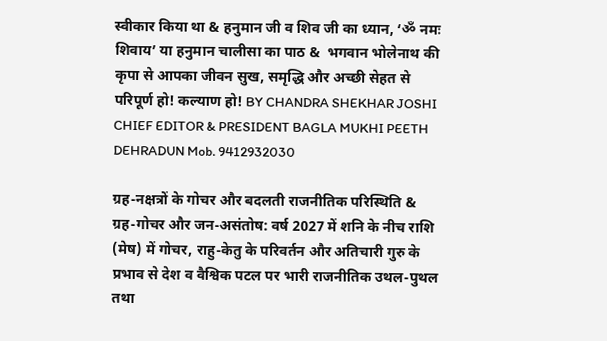स्वीकार किया था & हनुमान जी व शिव जी का ध्यान, ‘ॐ नमः शिवाय’ या हनुमान चालीसा का पाठ &  भगवान भोलेनाथ की कृपा से आपका जीवन सुख, समृद्धि और अच्छी सेहत से परिपूर्ण हो! कल्याण हो! BY CHANDRA SHEKHAR JOSHI CHIEF EDITOR & PRESIDENT BAGLA MUKHI PEETH DEHRADUN Mob. 9412932030

ग्रह-नक्षत्रों के गोचर और बदलती राजनीतिक परिस्थिति & ग्रह-गोचर और जन-असंतोष: वर्ष 2027 में शनि के नीच राशि (मेष) में गोचर, राहु-केतु के परिवर्तन और अतिचारी गुरु के प्रभाव से देश व वैश्विक पटल पर भारी राजनीतिक उथल-पुथल तथा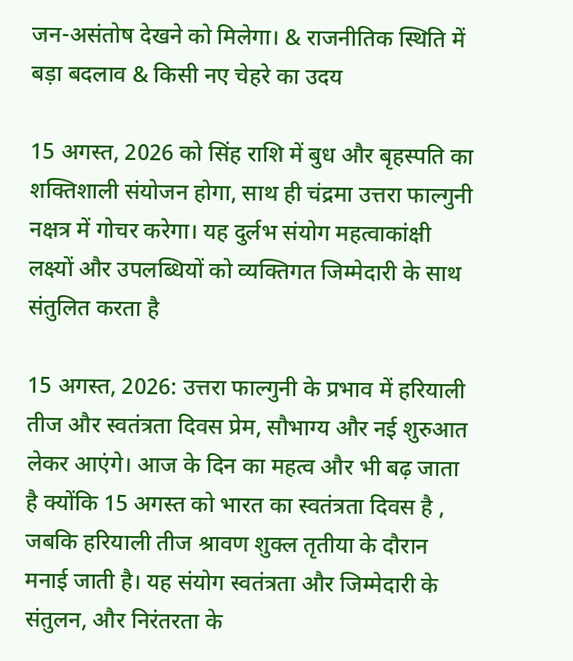जन-असंतोष देखने को मिलेगा। & राजनीतिक स्थिति में बड़ा बदलाव & किसी नए चेहरे का उदय

15 अगस्त, 2026 को सिंह राशि में बुध और बृहस्पति का शक्तिशाली संयोजन होगा, साथ ही चंद्रमा उत्तरा फाल्गुनी नक्षत्र में गोचर करेगा। यह दुर्लभ संयोग महत्वाकांक्षी लक्ष्यों और उपलब्धियों को व्यक्तिगत जिम्मेदारी के साथ संतुलित करता है

15 अगस्त, 2026: उत्तरा फाल्गुनी के प्रभाव में हरियाली तीज और स्वतंत्रता दिवस प्रेम, सौभाग्य और नई शुरुआत लेकर आएंगे। आज के दिन का महत्व और भी बढ़ जाता है क्योंकि 15 अगस्त को भारत का स्वतंत्रता दिवस है , जबकि हरियाली तीज श्रावण शुक्ल तृतीया के दौरान मनाई जाती है। यह संयोग स्वतंत्रता और जिम्मेदारी के संतुलन, और निरंतरता के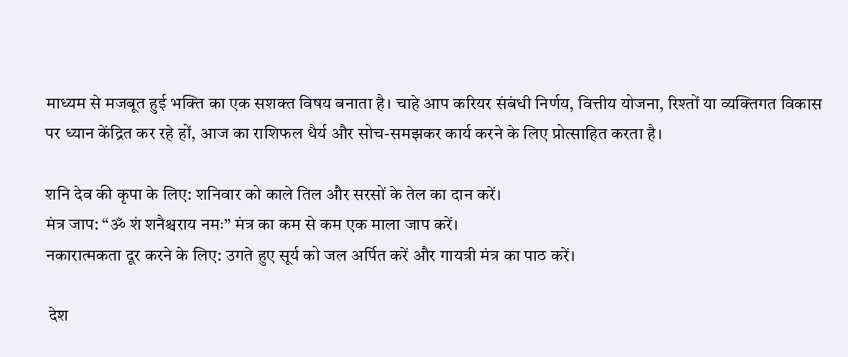माध्यम से मजबूत हुई भक्ति का एक सशक्त विषय बनाता है। चाहे आप करियर संबंधी निर्णय, वित्तीय योजना, रिश्तों या व्यक्तिगत विकास पर ध्यान केंद्रित कर रहे हों, आज का राशिफल धैर्य और सोच-समझकर कार्य करने के लिए प्रोत्साहित करता है।

शनि देव की कृपा के लिए: शनिवार को काले तिल और सरसों के तेल का दान करें।
मंत्र जाप: “ॐ शं शनैश्चराय नमः” मंत्र का कम से कम एक माला जाप करें।
नकारात्मकता दूर करने के लिए: उगते हुए सूर्य को जल अर्पित करें और गायत्री मंत्र का पाठ करें।

 देश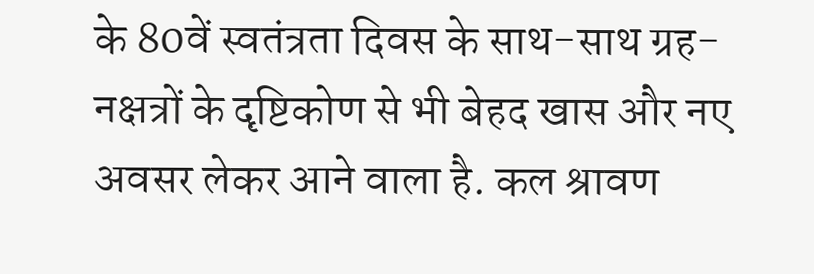के 80वें स्वतंत्रता दिवस के साथ-साथ ग्रह-नक्षत्रों के दृष्टिकोण से भी बेहद खास और नए अवसर लेकर आने वाला है. कल श्रावण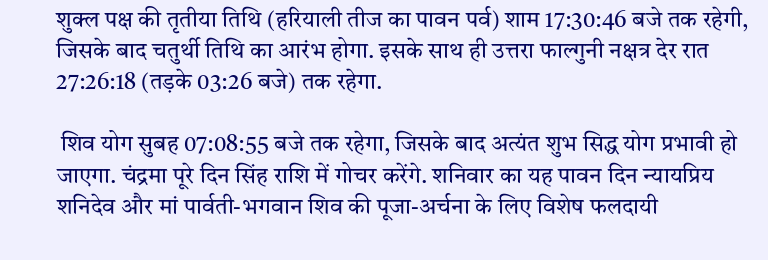शुक्ल पक्ष की तृतीया तिथि (हरियाली तीज का पावन पर्व) शाम 17:30:46 बजे तक रहेगी, जिसके बाद चतुर्थी तिथि का आरंभ होगा. इसके साथ ही उत्तरा फाल्गुनी नक्षत्र देर रात 27:26:18 (तड़के 03:26 बजे) तक रहेगा.

 शिव योग सुबह 07:08:55 बजे तक रहेगा, जिसके बाद अत्यंत शुभ सिद्ध योग प्रभावी हो जाएगा. चंद्रमा पूरे दिन सिंह राशि में गोचर करेंगे. शनिवार का यह पावन दिन न्यायप्रिय शनिदेव और मां पार्वती-भगवान शिव की पूजा-अर्चना के लिए विशेष फलदायी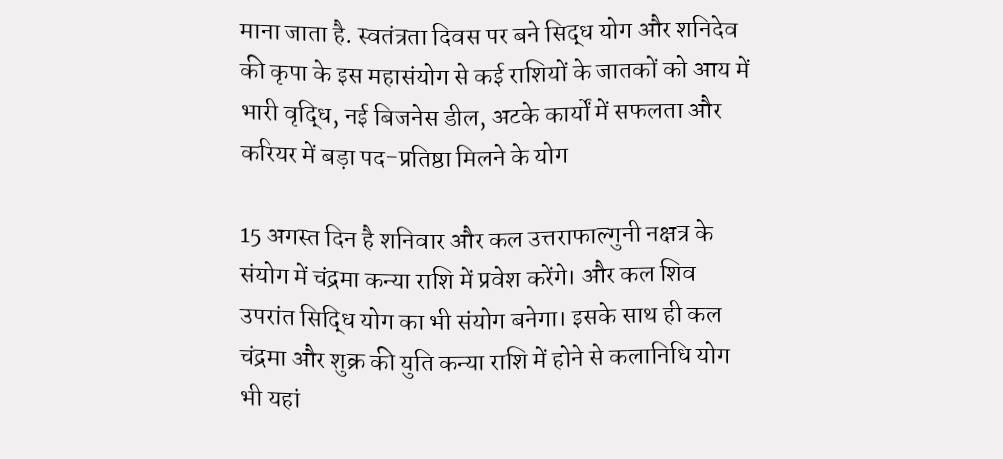माना जाता है. स्वतंत्रता दिवस पर बने सिद्ध योग और शनिदेव की कृपा के इस महासंयोग से कई राशियों के जातकों को आय में भारी वृद्धि, नई बिजनेस डील, अटके कार्यों में सफलता और करियर में बड़ा पद-प्रतिष्ठा मिलने के योग

15 अगस्त दिन है शनिवार और कल उत्तराफाल्गुनी नक्षत्र के संयोग में चंद्रमा कन्या राशि में प्रवेश करेंगे। और कल शिव उपरांत सिद्धि योग का भी संयोग बनेगा। इसके साथ ही कल चंद्रमा और शुक्र की युति कन्या राशि में होने से कलानिधि योग भी यहां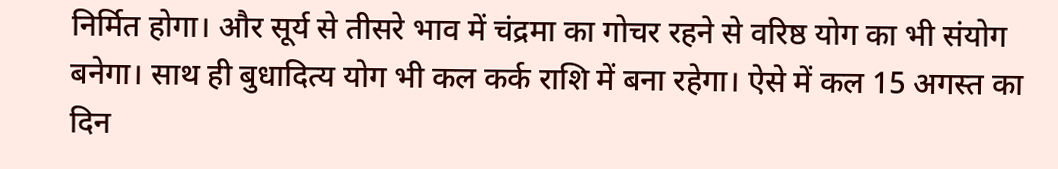निर्मित होगा। और सूर्य से तीसरे भाव में चंद्रमा का गोचर रहने से वरिष्ठ योग का भी संयोग बनेगा। साथ ही बुधादित्य योग भी कल कर्क राशि में बना रहेगा। ऐसे में कल 15 अगस्त का दिन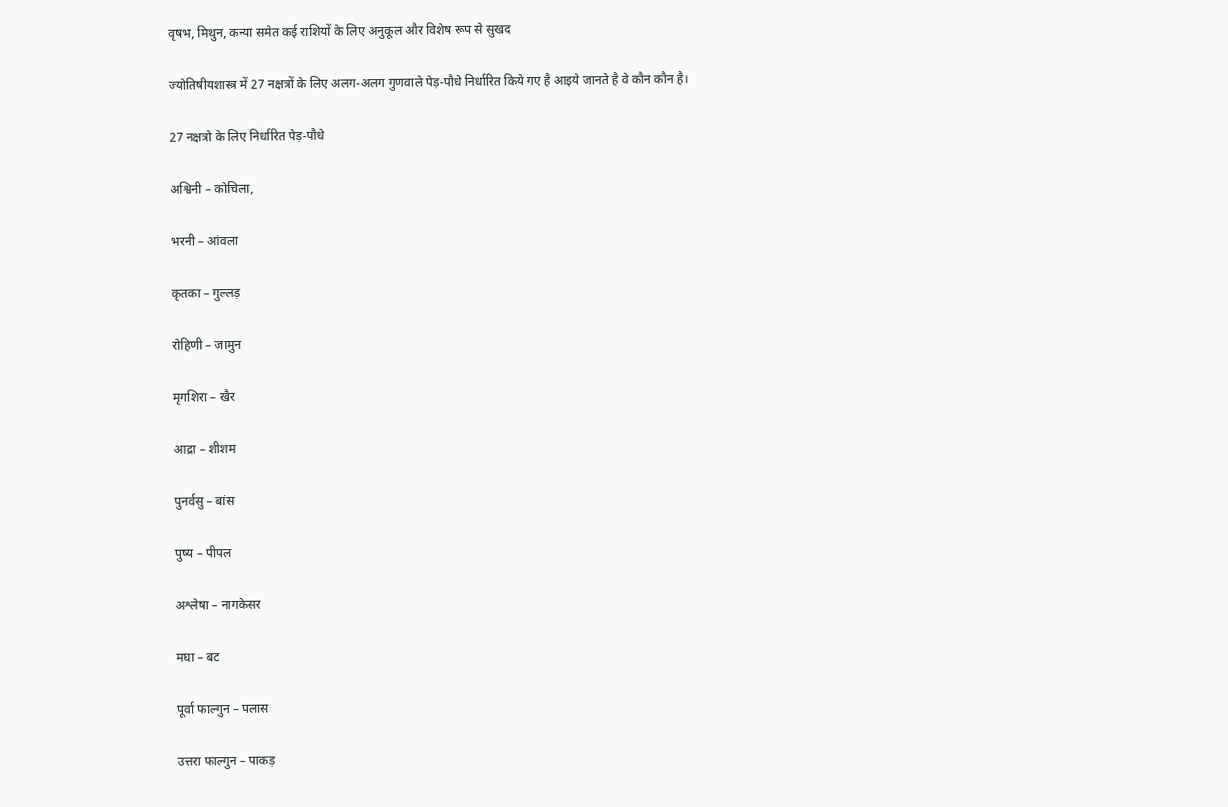वृषभ, मिथुन, कन्या समेत कई राशियों के लिए अनुकूल और विशेष रूप से सुखद

ज्योतिषीयशास्त्र में 27 नक्षत्रों के लिए अलग-अलग गुणवाले पेड़-पौधे निर्धारित किये गए है आइये जानते है वे कौन कौन है।

27 नक्षत्रो के लिए निर्धारित पेड़-पौधे

अश्विनी – कोचिला,

भरनी – आंवला

कृतका – गुल्लड़

रोहिणी – जामुन

मृगशिरा – खैर

आद्रा – शीशम

पुनर्वसु – बांस

पुष्य – पीपल

अश्लेषा – नागकेसर

मघा – बट

पूर्वा फाल्गुन – पलास

उत्तरा फाल्गुन – पाकड़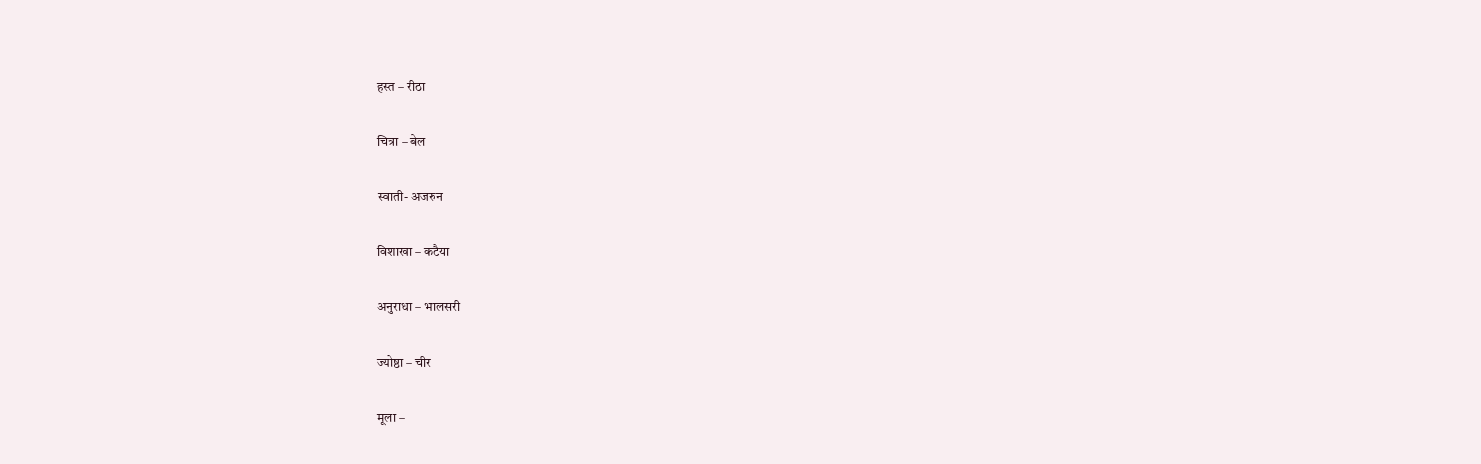हस्त – रीठा

चित्रा – बेल

स्वाती- अजरुन

विशाखा – कटैया

अनुराधा – भालसरी

ज्योष्ठा – चीर

मूला –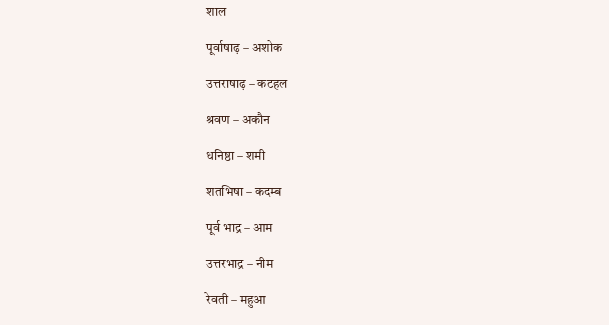शाल

पूर्वाषाढ़ – अशोक

उत्तराषाढ़ – कटहल

श्रवण – अकौन

धनिष्ठा – शमी

शतभिषा – कदम्ब

पूर्व भाद्र – आम

उत्तरभाद्र – नीम

रेवती – महुआ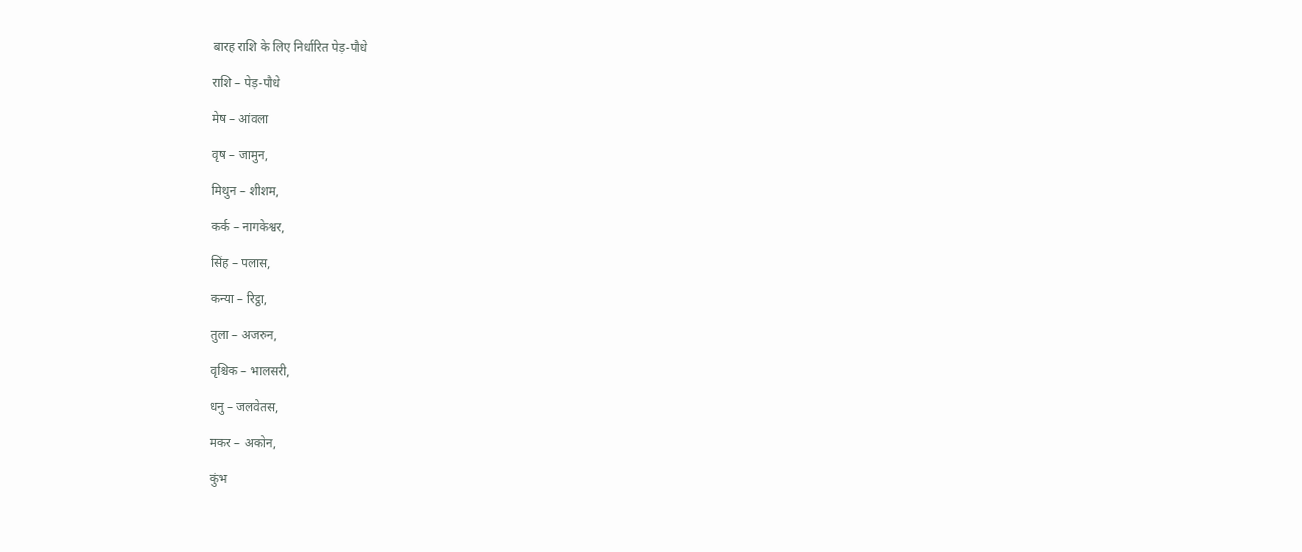बारह राशि के लिए निर्धारित पेड़-पौधे

राशि – पेड़-पौधे

मेष – आंवला

वृष – जामुन,

मिथुन – शीशम,

कर्क – नागकेश्वर,

सिंह – पलास,

कन्या – रिट्ठा,

तुला – अजरुन,

वृश्चिक – भालसरी,

धनु – जलवेतस,

मकर – अकोन,

कुंभ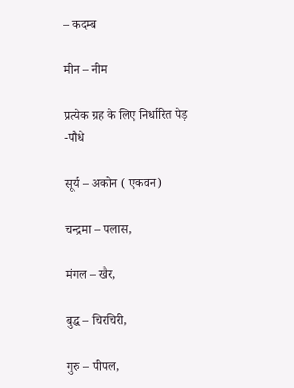– कदम्ब

मीन – नीम

प्रत्येक ग्रह के लिए निर्धारित पेड़ -पौधे

सूर्य – अकोन ( एकवन)

चन्द्रमा – पलास,

मंगल – खैर,

बुद्ध – चिरचिरी,

गुरु – पीपल,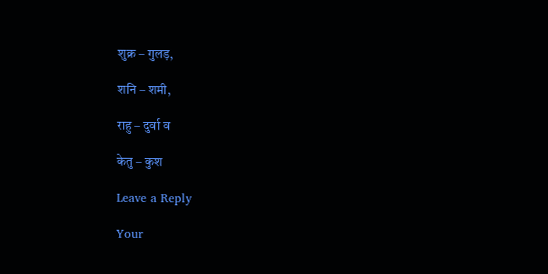शुक्र – गुलड़,

शनि – शमी,

राहु – दुर्वा व

केतु – कुश

Leave a Reply

Your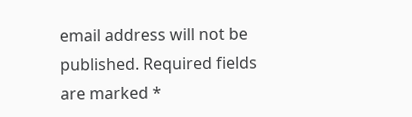email address will not be published. Required fields are marked *